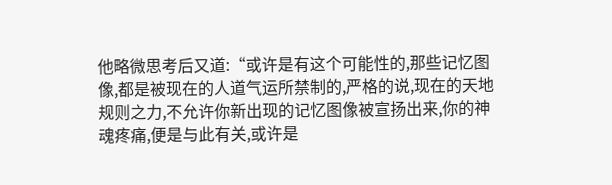他略微思考后又道:“或许是有这个可能性的,那些记忆图像,都是被现在的人道气运所禁制的,严格的说,现在的天地规则之力,不允许你新出现的记忆图像被宣扬出来,你的神魂疼痛,便是与此有关,或许是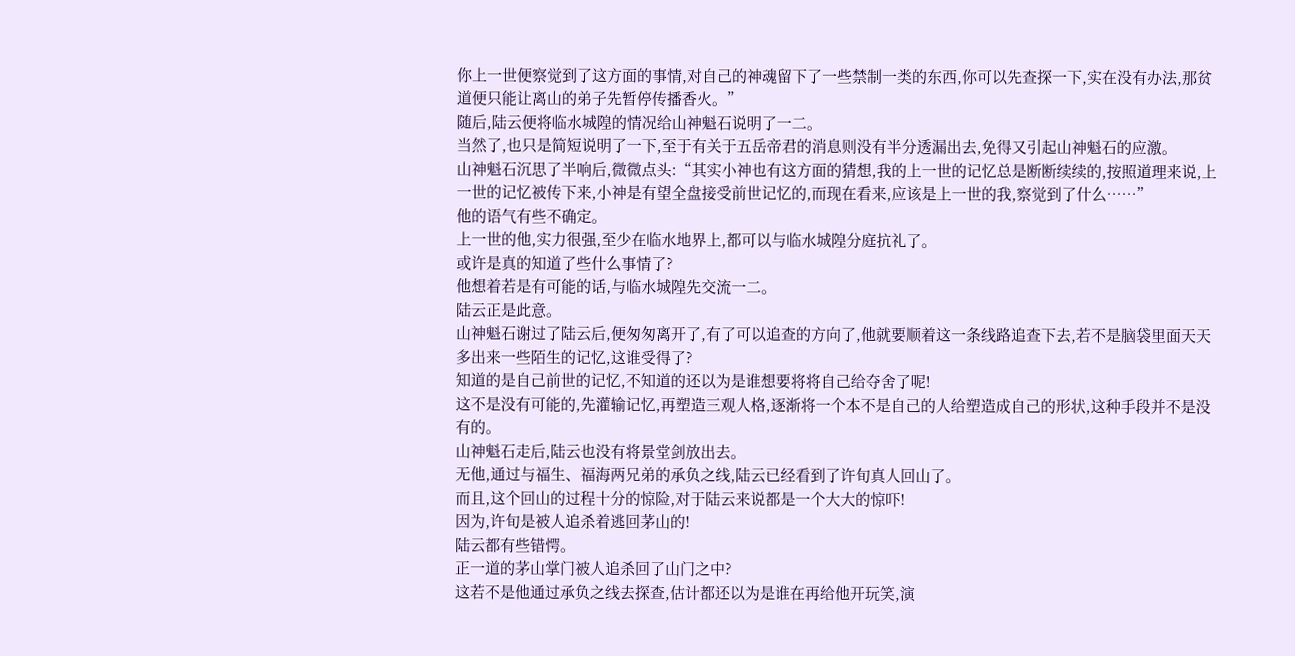你上一世便察觉到了这方面的事情,对自己的神魂留下了一些禁制一类的东西,你可以先查探一下,实在没有办法,那贫道便只能让离山的弟子先暂停传播香火。”
随后,陆云便将临水城隍的情况给山神魁石说明了一二。
当然了,也只是简短说明了一下,至于有关于五岳帝君的消息则没有半分透漏出去,免得又引起山神魁石的应激。
山神魁石沉思了半响后,微微点头:“其实小神也有这方面的猜想,我的上一世的记忆总是断断续续的,按照道理来说,上一世的记忆被传下来,小神是有望全盘接受前世记忆的,而现在看来,应该是上一世的我,察觉到了什么……”
他的语气有些不确定。
上一世的他,实力很强,至少在临水地界上,都可以与临水城隍分庭抗礼了。
或许是真的知道了些什么事情了?
他想着若是有可能的话,与临水城隍先交流一二。
陆云正是此意。
山神魁石谢过了陆云后,便匆匆离开了,有了可以追查的方向了,他就要顺着这一条线路追查下去,若不是脑袋里面天天多出来一些陌生的记忆,这谁受得了?
知道的是自己前世的记忆,不知道的还以为是谁想要将将自己给夺舍了呢!
这不是没有可能的,先灌输记忆,再塑造三观人格,逐渐将一个本不是自己的人给塑造成自己的形状,这种手段并不是没有的。
山神魁石走后,陆云也没有将景堂剑放出去。
无他,通过与福生、福海两兄弟的承负之线,陆云已经看到了许旬真人回山了。
而且,这个回山的过程十分的惊险,对于陆云来说都是一个大大的惊吓!
因为,许旬是被人追杀着逃回茅山的!
陆云都有些错愕。
正一道的茅山掌门被人追杀回了山门之中?
这若不是他通过承负之线去探查,估计都还以为是谁在再给他开玩笑,演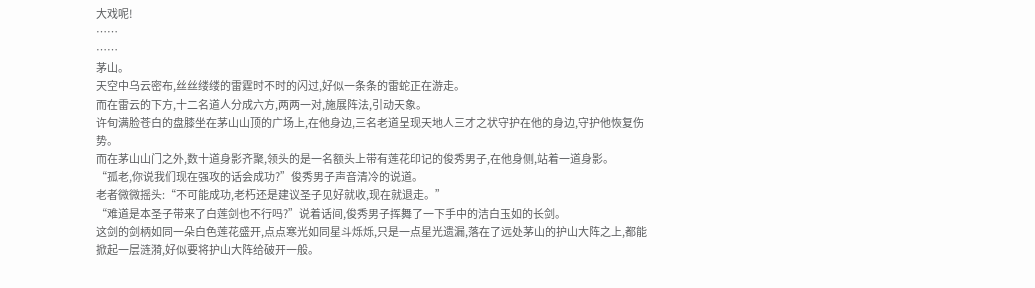大戏呢!
……
……
茅山。
天空中乌云密布,丝丝缕缕的雷霆时不时的闪过,好似一条条的雷蛇正在游走。
而在雷云的下方,十二名道人分成六方,两两一对,施展阵法,引动天象。
许旬满脸苍白的盘膝坐在茅山山顶的广场上,在他身边,三名老道呈现天地人三才之状守护在他的身边,守护他恢复伤势。
而在茅山山门之外,数十道身影齐聚,领头的是一名额头上带有莲花印记的俊秀男子,在他身侧,站着一道身影。
“孤老,你说我们现在强攻的话会成功?”俊秀男子声音清冷的说道。
老者微微摇头:“不可能成功,老朽还是建议圣子见好就收,现在就退走。”
“难道是本圣子带来了白莲剑也不行吗?”说着话间,俊秀男子挥舞了一下手中的洁白玉如的长剑。
这剑的剑柄如同一朵白色莲花盛开,点点寒光如同星斗烁烁,只是一点星光遗漏,落在了远处茅山的护山大阵之上,都能掀起一层涟漪,好似要将护山大阵给破开一般。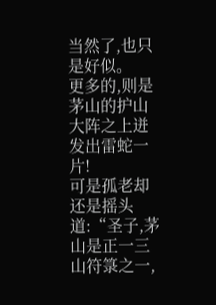当然了,也只是好似。
更多的,则是茅山的护山大阵之上迸发出雷蛇一片!
可是孤老却还是摇头道:“圣子,茅山是正一三山符箓之一,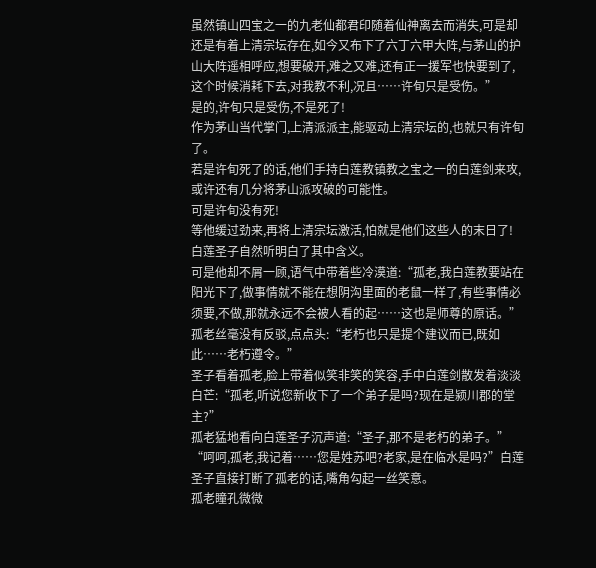虽然镇山四宝之一的九老仙都君印随着仙神离去而消失,可是却还是有着上清宗坛存在,如今又布下了六丁六甲大阵,与茅山的护山大阵遥相呼应,想要破开,难之又难,还有正一援军也快要到了,这个时候消耗下去,对我教不利,况且……许旬只是受伤。”
是的,许旬只是受伤,不是死了!
作为茅山当代掌门,上清派派主,能驱动上清宗坛的,也就只有许旬了。
若是许旬死了的话,他们手持白莲教镇教之宝之一的白莲剑来攻,或许还有几分将茅山派攻破的可能性。
可是许旬没有死!
等他缓过劲来,再将上清宗坛激活,怕就是他们这些人的末日了!
白莲圣子自然听明白了其中含义。
可是他却不屑一顾,语气中带着些冷漠道:“孤老,我白莲教要站在阳光下了,做事情就不能在想阴沟里面的老鼠一样了,有些事情必须要,不做,那就永远不会被人看的起……这也是师尊的原话。”
孤老丝毫没有反驳,点点头:“老朽也只是提个建议而已,既如此……老朽遵令。”
圣子看着孤老,脸上带着似笑非笑的笑容,手中白莲剑散发着淡淡白芒:“孤老,听说您新收下了一个弟子是吗?现在是颍川郡的堂主?”
孤老猛地看向白莲圣子沉声道:“圣子,那不是老朽的弟子。”
“呵呵,孤老,我记着……您是姓苏吧?老家,是在临水是吗?”白莲圣子直接打断了孤老的话,嘴角勾起一丝笑意。
孤老瞳孔微微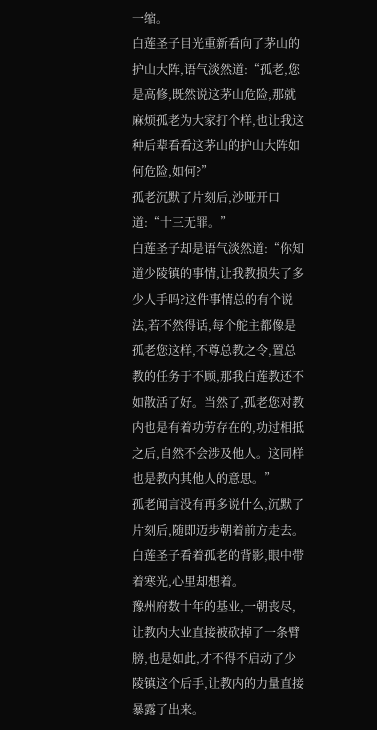一缩。
白莲圣子目光重新看向了茅山的护山大阵,语气淡然道:“孤老,您是高修,既然说这茅山危险,那就麻烦孤老为大家打个样,也让我这种后辈看看这茅山的护山大阵如何危险,如何?”
孤老沉默了片刻后,沙哑开口道:“十三无罪。”
白莲圣子却是语气淡然道:“你知道少陵镇的事情,让我教损失了多少人手吗?这件事情总的有个说法,若不然得话,每个舵主都像是孤老您这样,不尊总教之令,置总教的任务于不顾,那我白莲教还不如散活了好。当然了,孤老您对教内也是有着功劳存在的,功过相抵之后,自然不会涉及他人。这同样也是教内其他人的意思。”
孤老闻言没有再多说什么,沉默了片刻后,随即迈步朝着前方走去。
白莲圣子看着孤老的背影,眼中带着寒光,心里却想着。
豫州府数十年的基业,一朝丧尽,让教内大业直接被砍掉了一条臂膀,也是如此,才不得不启动了少陵镇这个后手,让教内的力量直接暴露了出来。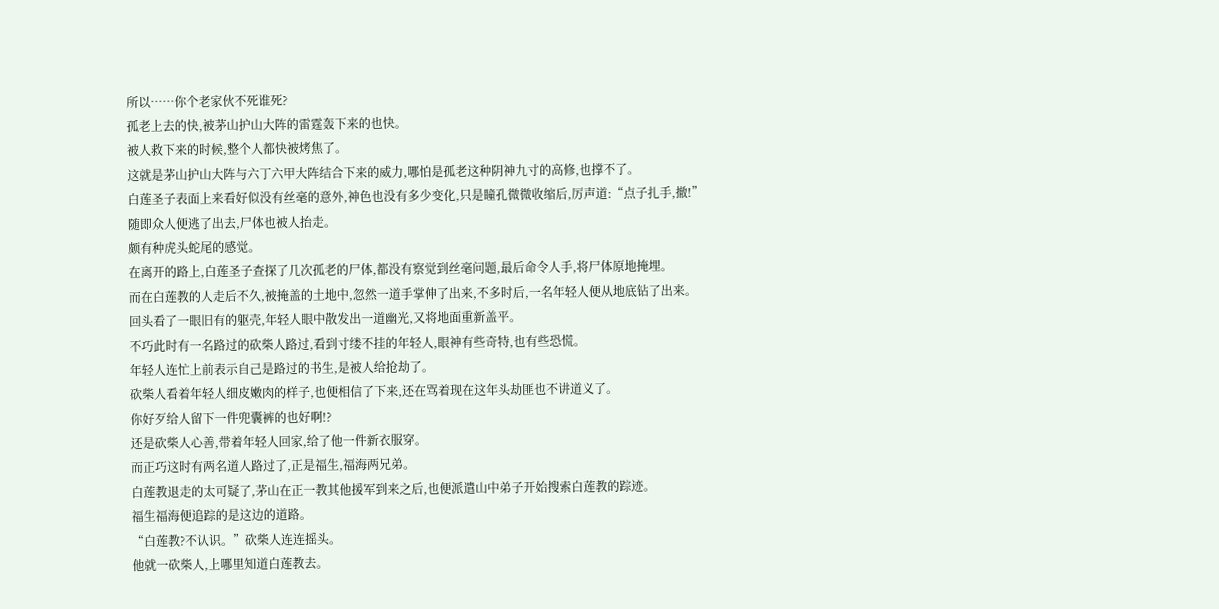所以……你个老家伙不死谁死?
孤老上去的快,被茅山护山大阵的雷霆轰下来的也快。
被人救下来的时候,整个人都快被烤焦了。
这就是茅山护山大阵与六丁六甲大阵结合下来的威力,哪怕是孤老这种阴神九寸的高修,也撑不了。
白莲圣子表面上来看好似没有丝毫的意外,神色也没有多少变化,只是瞳孔微微收缩后,厉声道:“点子扎手,撤!”
随即众人便逃了出去,尸体也被人抬走。
颇有种虎头蛇尾的感觉。
在离开的路上,白莲圣子查探了几次孤老的尸体,都没有察觉到丝毫问题,最后命令人手,将尸体原地掩埋。
而在白莲教的人走后不久,被掩盖的土地中,忽然一道手掌伸了出来,不多时后,一名年轻人便从地底钻了出来。
回头看了一眼旧有的躯壳,年轻人眼中散发出一道幽光,又将地面重新盖平。
不巧此时有一名路过的砍柴人路过,看到寸缕不挂的年轻人,眼神有些奇特,也有些恐慌。
年轻人连忙上前表示自己是路过的书生,是被人给抢劫了。
砍柴人看着年轻人细皮嫩肉的样子,也便相信了下来,还在骂着现在这年头劫匪也不讲道义了。
你好歹给人留下一件兜囊裤的也好啊!?
还是砍柴人心善,带着年轻人回家,给了他一件新衣服穿。
而正巧这时有两名道人路过了,正是福生,福海两兄弟。
白莲教退走的太可疑了,茅山在正一教其他援军到来之后,也便派遣山中弟子开始搜索白莲教的踪迹。
福生福海便追踪的是这边的道路。
“白莲教?不认识。”砍柴人连连摇头。
他就一砍柴人,上哪里知道白莲教去。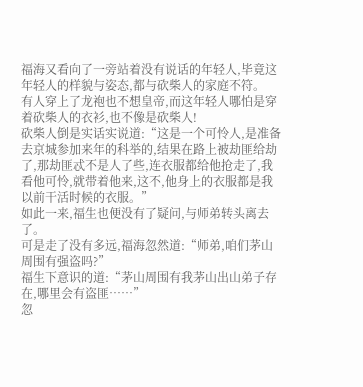福海又看向了一旁站着没有说话的年轻人,毕竟这年轻人的样貌与姿态,都与砍柴人的家庭不符。
有人穿上了龙袍也不想皇帝,而这年轻人哪怕是穿着砍柴人的衣衫,也不像是砍柴人!
砍柴人倒是实话实说道:“这是一个可怜人,是准备去京城参加来年的科举的,结果在路上被劫匪给劫了,那劫匪忒不是人了些,连衣服都给他抢走了,我看他可怜,就带着他来,这不,他身上的衣服都是我以前干活时候的衣服。”
如此一来,福生也便没有了疑问,与师弟转头离去了。
可是走了没有多远,福海忽然道:“师弟,咱们茅山周围有强盗吗?”
福生下意识的道:“茅山周围有我茅山出山弟子存在,哪里会有盗匪……”
忽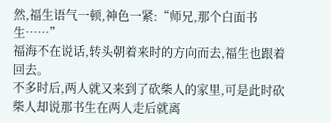然,福生语气一顿,神色一紧:“师兄,那个白面书生……”
福海不在说话,转头朝着来时的方向而去,福生也跟着回去。
不多时后,两人就又来到了砍柴人的家里,可是此时砍柴人却说那书生在两人走后就离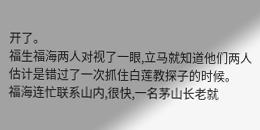开了。
福生福海两人对视了一眼,立马就知道他们两人估计是错过了一次抓住白莲教探子的时候。
福海连忙联系山内,很快,一名茅山长老就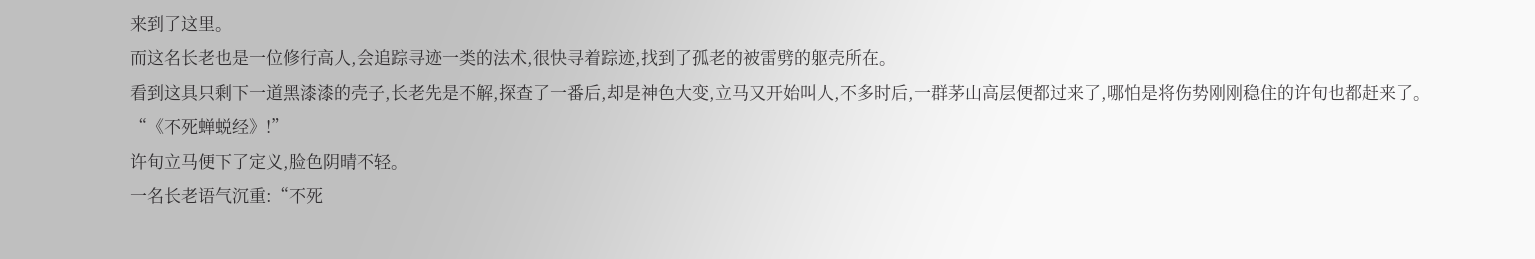来到了这里。
而这名长老也是一位修行高人,会追踪寻迹一类的法术,很快寻着踪迹,找到了孤老的被雷劈的躯壳所在。
看到这具只剩下一道黑漆漆的壳子,长老先是不解,探查了一番后,却是神色大变,立马又开始叫人,不多时后,一群茅山高层便都过来了,哪怕是将伤势刚刚稳住的许旬也都赶来了。
“《不死蝉蜕经》!”
许旬立马便下了定义,脸色阴晴不轻。
一名长老语气沉重:“不死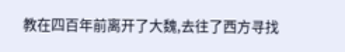教在四百年前离开了大魏,去往了西方寻找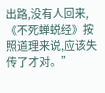出路,没有人回来,《不死蝉蜕经》按照道理来说,应该失传了才对。”